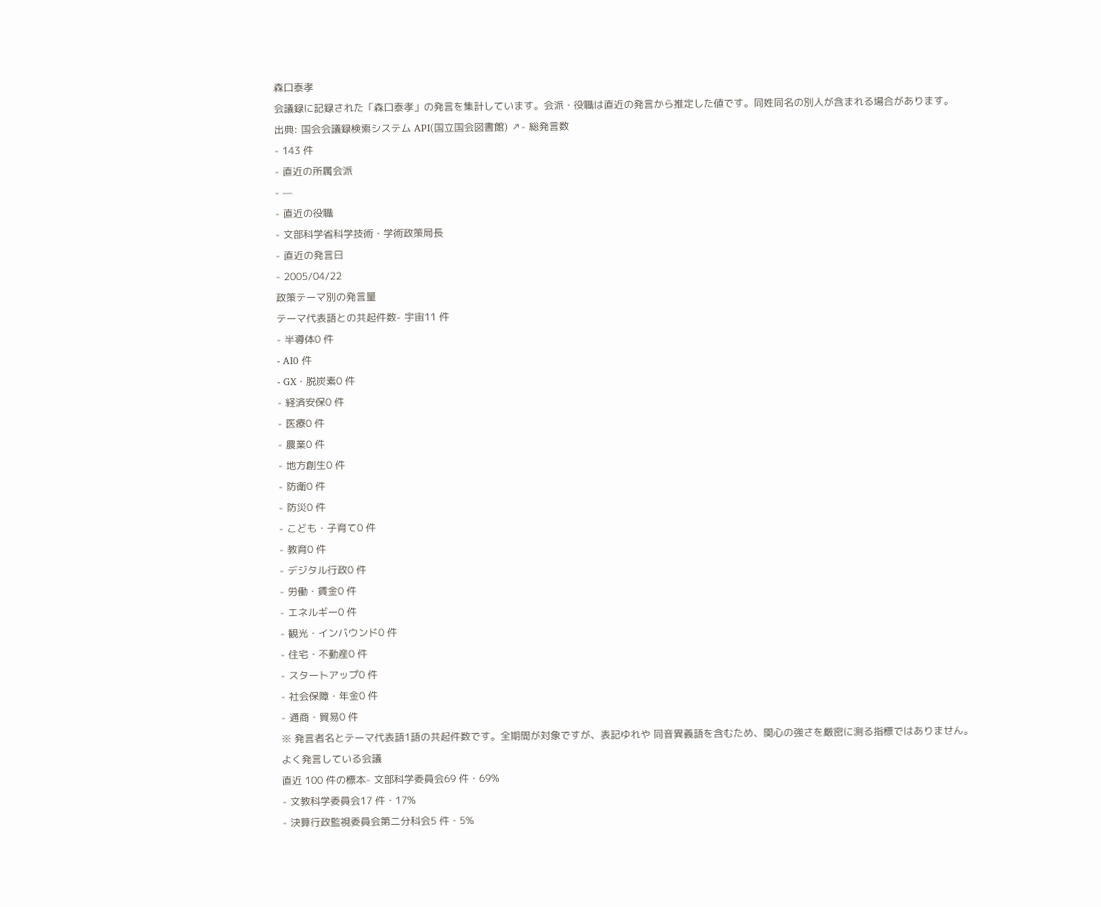森口泰孝
会議録に記録された「森口泰孝」の発言を集計しています。会派・役職は直近の発言から推定した値です。同姓同名の別人が含まれる場合があります。
出典: 国会会議録検索システム API(国立国会図書館) ↗- 総発言数
- 143 件
- 直近の所属会派
- —
- 直近の役職
- 文部科学省科学技術・学術政策局長
- 直近の発言日
- 2005/04/22
政策テーマ別の発言量
テーマ代表語との共起件数- 宇宙11 件
- 半導体0 件
- AI0 件
- GX・脱炭素0 件
- 経済安保0 件
- 医療0 件
- 農業0 件
- 地方創生0 件
- 防衛0 件
- 防災0 件
- こども・子育て0 件
- 教育0 件
- デジタル行政0 件
- 労働・賃金0 件
- エネルギー0 件
- 観光・インバウンド0 件
- 住宅・不動産0 件
- スタートアップ0 件
- 社会保障・年金0 件
- 通商・貿易0 件
※ 発言者名とテーマ代表語1語の共起件数です。全期間が対象ですが、表記ゆれや 同音異義語を含むため、関心の強さを厳密に測る指標ではありません。
よく発言している会議
直近 100 件の標本- 文部科学委員会69 件・69%
- 文教科学委員会17 件・17%
- 決算行政監視委員会第二分科会5 件・5%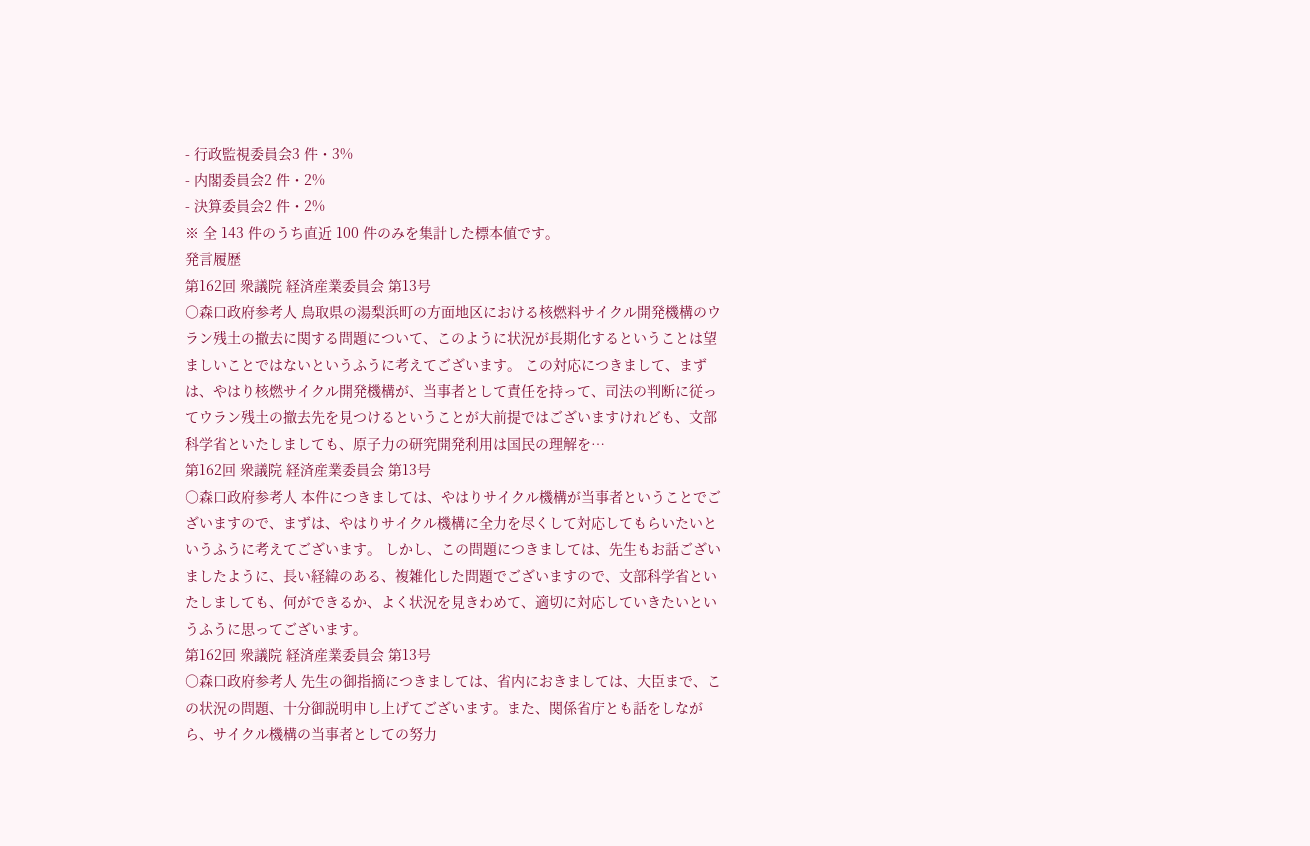- 行政監視委員会3 件・3%
- 内閣委員会2 件・2%
- 決算委員会2 件・2%
※ 全 143 件のうち直近 100 件のみを集計した標本値です。
発言履歴
第162回 衆議院 経済産業委員会 第13号
○森口政府参考人 鳥取県の湯梨浜町の方面地区における核燃料サイクル開発機構のウラン残土の撤去に関する問題について、このように状況が長期化するということは望ましいことではないというふうに考えてございます。 この対応につきまして、まずは、やはり核燃サイクル開発機構が、当事者として責任を持って、司法の判断に従ってウラン残土の撤去先を見つけるということが大前提ではございますけれども、文部科学省といたしましても、原子力の研究開発利用は国民の理解を…
第162回 衆議院 経済産業委員会 第13号
○森口政府参考人 本件につきましては、やはりサイクル機構が当事者ということでございますので、まずは、やはりサイクル機構に全力を尽くして対応してもらいたいというふうに考えてございます。 しかし、この問題につきましては、先生もお話ございましたように、長い経緯のある、複雑化した問題でございますので、文部科学省といたしましても、何ができるか、よく状況を見きわめて、適切に対応していきたいというふうに思ってございます。
第162回 衆議院 経済産業委員会 第13号
○森口政府参考人 先生の御指摘につきましては、省内におきましては、大臣まで、この状況の問題、十分御説明申し上げてございます。また、関係省庁とも話をしながら、サイクル機構の当事者としての努力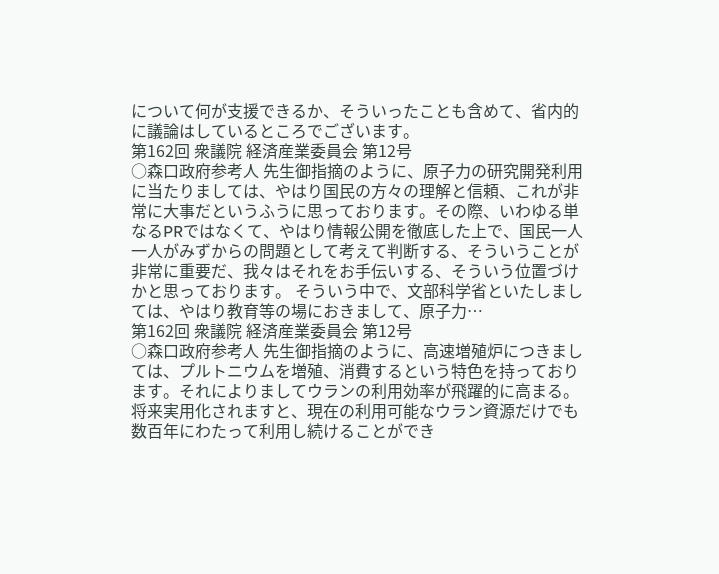について何が支援できるか、そういったことも含めて、省内的に議論はしているところでございます。
第162回 衆議院 経済産業委員会 第12号
○森口政府参考人 先生御指摘のように、原子力の研究開発利用に当たりましては、やはり国民の方々の理解と信頼、これが非常に大事だというふうに思っております。その際、いわゆる単なるPRではなくて、やはり情報公開を徹底した上で、国民一人一人がみずからの問題として考えて判断する、そういうことが非常に重要だ、我々はそれをお手伝いする、そういう位置づけかと思っております。 そういう中で、文部科学省といたしましては、やはり教育等の場におきまして、原子力…
第162回 衆議院 経済産業委員会 第12号
○森口政府参考人 先生御指摘のように、高速増殖炉につきましては、プルトニウムを増殖、消費するという特色を持っております。それによりましてウランの利用効率が飛躍的に高まる。将来実用化されますと、現在の利用可能なウラン資源だけでも数百年にわたって利用し続けることができ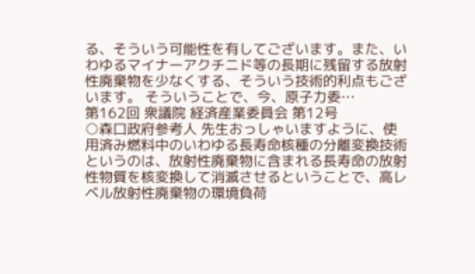る、そういう可能性を有してございます。また、いわゆるマイナーアクチニド等の長期に残留する放射性廃棄物を少なくする、そういう技術的利点もございます。 そういうことで、今、原子力委…
第162回 衆議院 経済産業委員会 第12号
○森口政府参考人 先生おっしゃいますように、使用済み燃料中のいわゆる長寿命核種の分離変換技術というのは、放射性廃棄物に含まれる長寿命の放射性物質を核変換して消滅させるということで、高レベル放射性廃棄物の環境負荷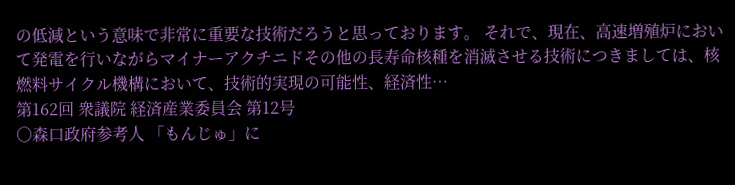の低減という意味で非常に重要な技術だろうと思っております。 それで、現在、高速増殖炉において発電を行いながらマイナーアクチニドその他の長寿命核種を消滅させる技術につきましては、核燃料サイクル機構において、技術的実現の可能性、経済性…
第162回 衆議院 経済産業委員会 第12号
○森口政府参考人 「もんじゅ」に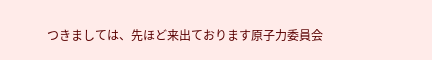つきましては、先ほど来出ております原子力委員会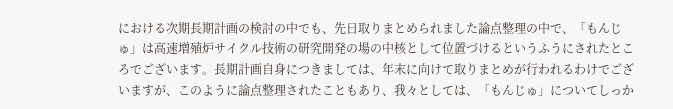における次期長期計画の検討の中でも、先日取りまとめられました論点整理の中で、「もんじゅ」は高速増殖炉サイクル技術の研究開発の場の中核として位置づけるというふうにされたところでございます。長期計画自身につきましては、年末に向けて取りまとめが行われるわけでございますが、このように論点整理されたこともあり、我々としては、「もんじゅ」についてしっか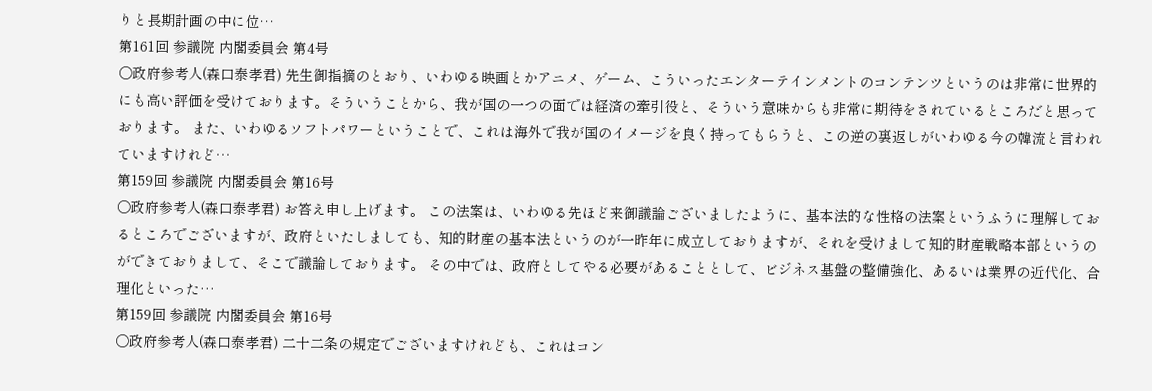りと長期計画の中に位…
第161回 参議院 内閣委員会 第4号
○政府参考人(森口泰孝君) 先生御指摘のとおり、いわゆる映画とかアニメ、ゲーム、こういったエンターテインメントのコンテンツというのは非常に世界的にも高い評価を受けております。そういうことから、我が国の一つの面では経済の牽引役と、そういう意味からも非常に期待をされているところだと思っております。 また、いわゆるソフトパワーということで、これは海外で我が国のイメージを良く持ってもらうと、この逆の裏返しがいわゆる今の韓流と言われていますけれど…
第159回 参議院 内閣委員会 第16号
○政府参考人(森口泰孝君) お答え申し上げます。 この法案は、いわゆる先ほど来御議論ございましたように、基本法的な性格の法案というふうに理解しておるところでございますが、政府といたしましても、知的財産の基本法というのが一昨年に成立しておりますが、それを受けまして知的財産戦略本部というのができておりまして、そこで議論しております。 その中では、政府としてやる必要があることとして、ビジネス基盤の整備強化、あるいは業界の近代化、合理化といった…
第159回 参議院 内閣委員会 第16号
○政府参考人(森口泰孝君) 二十二条の規定でございますけれども、これはコン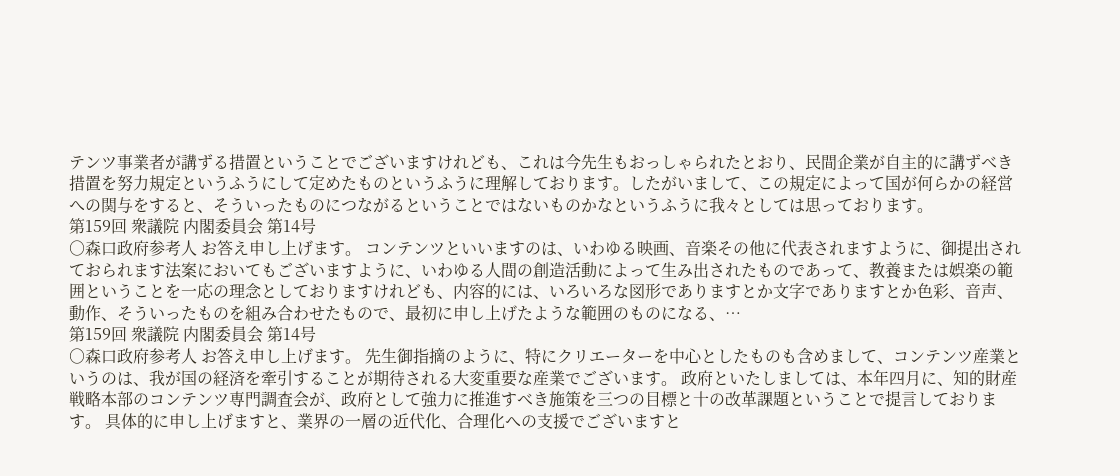テンツ事業者が講ずる措置ということでございますけれども、これは今先生もおっしゃられたとおり、民間企業が自主的に講ずべき措置を努力規定というふうにして定めたものというふうに理解しております。したがいまして、この規定によって国が何らかの経営への関与をすると、そういったものにつながるということではないものかなというふうに我々としては思っております。
第159回 衆議院 内閣委員会 第14号
○森口政府参考人 お答え申し上げます。 コンテンツといいますのは、いわゆる映画、音楽その他に代表されますように、御提出されておられます法案においてもございますように、いわゆる人間の創造活動によって生み出されたものであって、教養または娯楽の範囲ということを一応の理念としておりますけれども、内容的には、いろいろな図形でありますとか文字でありますとか色彩、音声、動作、そういったものを組み合わせたもので、最初に申し上げたような範囲のものになる、…
第159回 衆議院 内閣委員会 第14号
○森口政府参考人 お答え申し上げます。 先生御指摘のように、特にクリエーターを中心としたものも含めまして、コンテンツ産業というのは、我が国の経済を牽引することが期待される大変重要な産業でございます。 政府といたしましては、本年四月に、知的財産戦略本部のコンテンツ専門調査会が、政府として強力に推進すべき施策を三つの目標と十の改革課題ということで提言しております。 具体的に申し上げますと、業界の一層の近代化、合理化への支援でございますと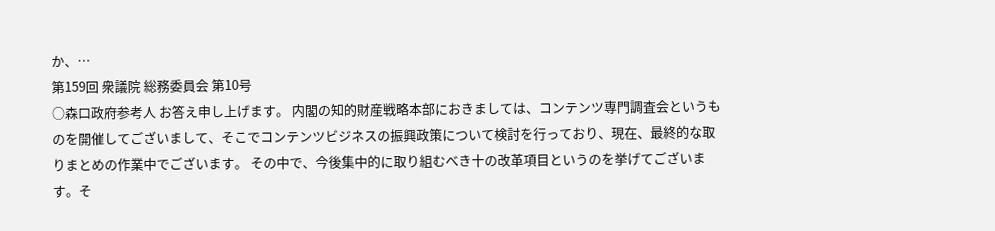か、…
第159回 衆議院 総務委員会 第10号
○森口政府参考人 お答え申し上げます。 内閣の知的財産戦略本部におきましては、コンテンツ専門調査会というものを開催してございまして、そこでコンテンツビジネスの振興政策について検討を行っており、現在、最終的な取りまとめの作業中でございます。 その中で、今後集中的に取り組むべき十の改革項目というのを挙げてございます。そ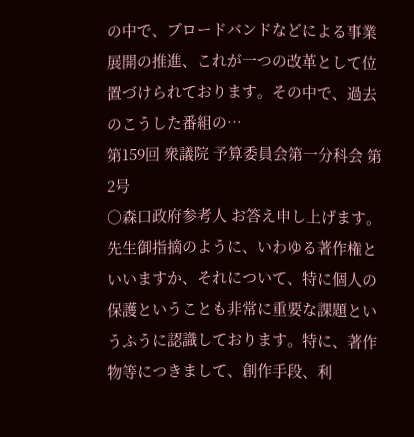の中で、ブロードバンドなどによる事業展開の推進、これが一つの改革として位置づけられております。その中で、過去のこうした番組の…
第159回 衆議院 予算委員会第一分科会 第2号
○森口政府参考人 お答え申し上げます。 先生御指摘のように、いわゆる著作権といいますか、それについて、特に個人の保護ということも非常に重要な課題というふうに認識しております。特に、著作物等につきまして、創作手段、利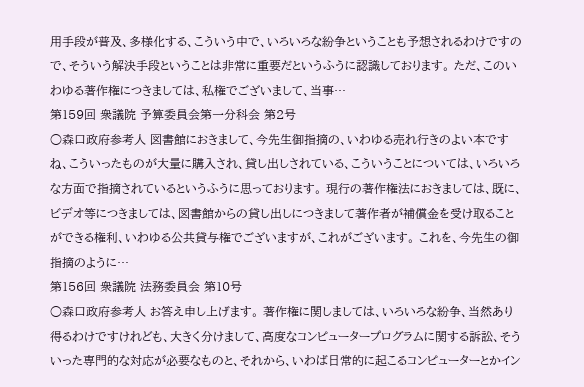用手段が普及、多様化する、こういう中で、いろいろな紛争ということも予想されるわけですので、そういう解決手段ということは非常に重要だというふうに認識しております。 ただ、このいわゆる著作権につきましては、私権でございまして、当事…
第159回 衆議院 予算委員会第一分科会 第2号
○森口政府参考人 図書館におきまして、今先生御指摘の、いわゆる売れ行きのよい本ですね、こういったものが大量に購入され、貸し出しされている、こういうことについては、いろいろな方面で指摘されているというふうに思っております。 現行の著作権法におきましては、既に、ビデオ等につきましては、図書館からの貸し出しにつきまして著作者が補償金を受け取ることができる権利、いわゆる公共貸与権でございますが、これがございます。 これを、今先生の御指摘のように…
第156回 衆議院 法務委員会 第10号
○森口政府参考人 お答え申し上げます。 著作権に関しましては、いろいろな紛争、当然あり得るわけですけれども、大きく分けまして、高度なコンピュータープログラムに関する訴訟、そういった専門的な対応が必要なものと、それから、いわば日常的に起こるコンピューターとかイン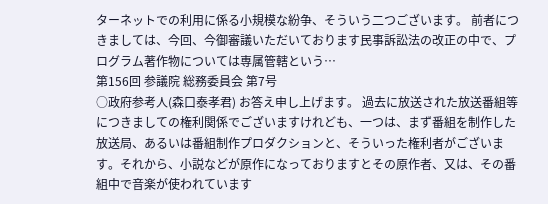ターネットでの利用に係る小規模な紛争、そういう二つございます。 前者につきましては、今回、今御審議いただいております民事訴訟法の改正の中で、プログラム著作物については専属管轄という…
第156回 参議院 総務委員会 第7号
○政府参考人(森口泰孝君) お答え申し上げます。 過去に放送された放送番組等につきましての権利関係でございますけれども、一つは、まず番組を制作した放送局、あるいは番組制作プロダクションと、そういった権利者がございます。それから、小説などが原作になっておりますとその原作者、又は、その番組中で音楽が使われています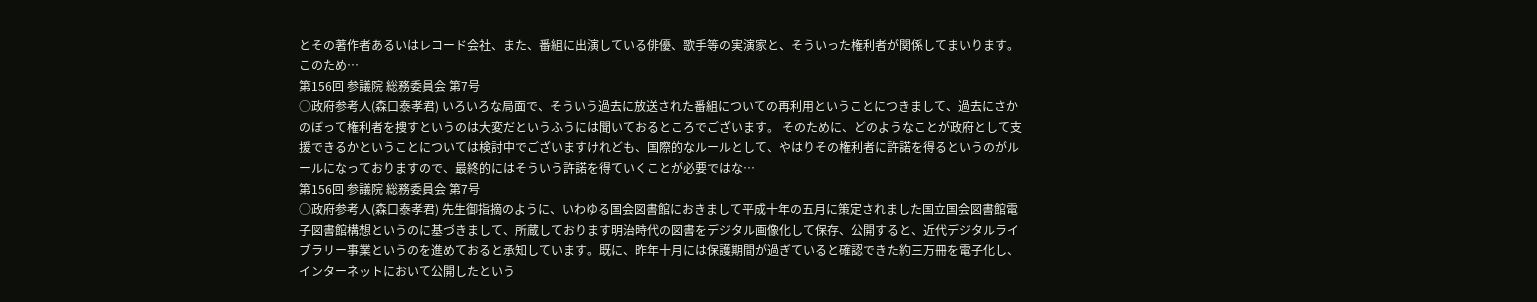とその著作者あるいはレコード会社、また、番組に出演している俳優、歌手等の実演家と、そういった権利者が関係してまいります。 このため…
第156回 参議院 総務委員会 第7号
○政府参考人(森口泰孝君) いろいろな局面で、そういう過去に放送された番組についての再利用ということにつきまして、過去にさかのぼって権利者を捜すというのは大変だというふうには聞いておるところでございます。 そのために、どのようなことが政府として支援できるかということについては検討中でございますけれども、国際的なルールとして、やはりその権利者に許諾を得るというのがルールになっておりますので、最終的にはそういう許諾を得ていくことが必要ではな…
第156回 参議院 総務委員会 第7号
○政府参考人(森口泰孝君) 先生御指摘のように、いわゆる国会図書館におきまして平成十年の五月に策定されました国立国会図書館電子図書館構想というのに基づきまして、所蔵しております明治時代の図書をデジタル画像化して保存、公開すると、近代デジタルライブラリー事業というのを進めておると承知しています。既に、昨年十月には保護期間が過ぎていると確認できた約三万冊を電子化し、インターネットにおいて公開したという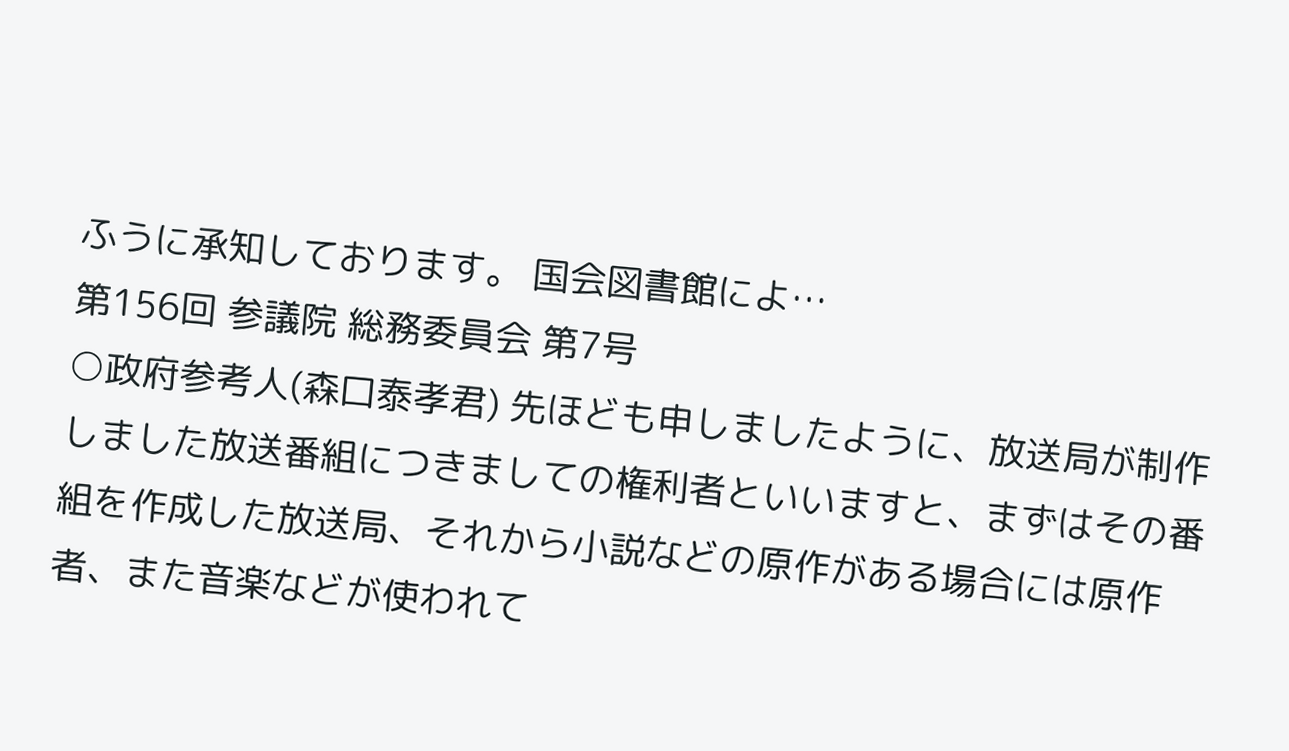ふうに承知しております。 国会図書館によ…
第156回 参議院 総務委員会 第7号
○政府参考人(森口泰孝君) 先ほども申しましたように、放送局が制作しました放送番組につきましての権利者といいますと、まずはその番組を作成した放送局、それから小説などの原作がある場合には原作者、また音楽などが使われて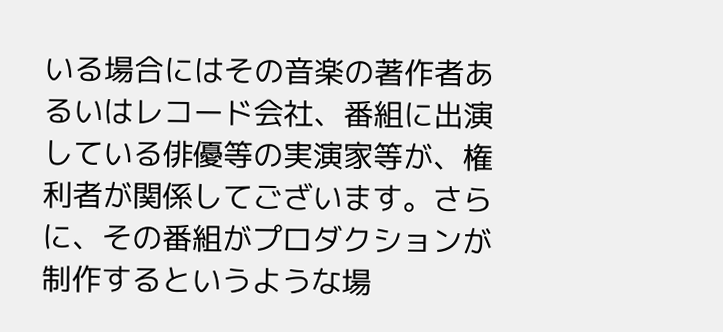いる場合にはその音楽の著作者あるいはレコード会社、番組に出演している俳優等の実演家等が、権利者が関係してございます。さらに、その番組がプロダクションが制作するというような場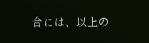合には、以上の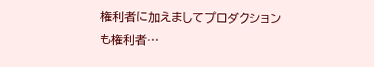権利者に加えましてプロダクションも権利者…